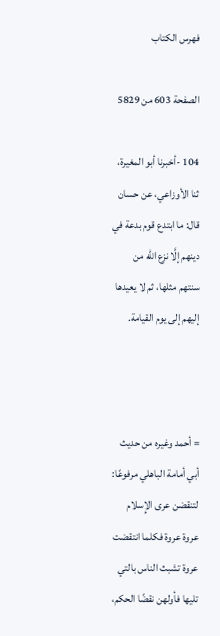فهرس الكتاب

الصفحة 603 من 5829

104 -أخبرنا أبو المغيرة، ثنا الأوزاعي، عن حسان قال: ما ابتدع قوم بدعة في دينهم إلَّا نزع الله من سنتهم مثلها، ثم لا يعيدها إليهم إلى يوم القيامة.



= أحمد وغيره من حديث أبي أمامة الباهلي مرفوعًا: لتنقضن عرى الإِسلام عروة عروة فكلما انتقضت عروة تشبث الناس بالتي تليها فأولهن نقضًا الحكم،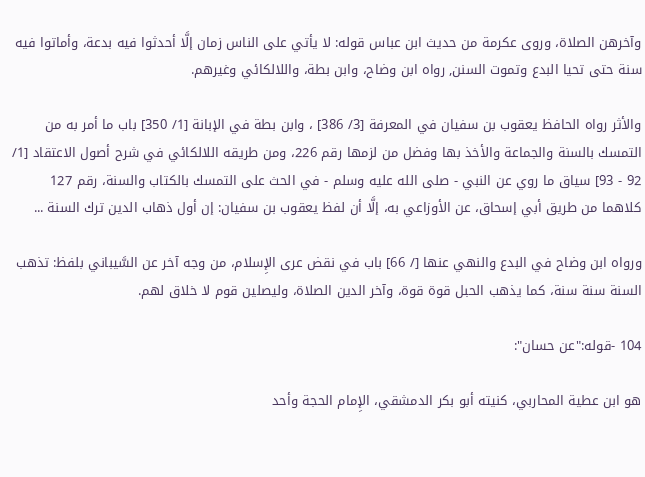وآخرهن الصلاة، وروى عكرمة من حديث ابن عباس قوله: لا يأتي على الناس زمان إلَّا أحدثوا فيه بدعة، وأماتوا فيه سنة حتى تحيا البدع وتموت السنن, رواه ابن وضاح، وابن بطة، واللالكائي وغيرهم.

والأثر رواه الحافظ يعقوب بن سفيان في المعرفة [3/ 386] ، وابن بطة في الإبانة [1/ 350] باب ما أمر به من التمسك بالسنة والجماعة والأخذ بها وفضل من لزمها رقم 226، ومن طريقه اللالكائي في شرح أصول الاعتقاد [1/ 92 - 93] سياق ما روي عن النبي - صلى الله عليه وسلم - في الحث على التمسك بالكتاب والسنة، رقم 127 كلاهما من طريق أبي إسحاق، عن الأوزاعي به، إلَّا أن لفظ يعقوب بن سفيان: إن أول ذهاب الدين ترك السنة ...

ورواه ابن وضاح في البدع والنهي عنها [/ 66] باب في نقض عرى الإِسلام، من وجه آخر عن السَّيباني بلفظ: تذهب السنة سنة سنة، كما يذهب الحبل قوة قوة، وآخر الدين الصلاة، وليصلين قوم لا خلاق لهم.

104 -قوله:"عن حسان":

هو ابن عطية المحاربي، كنيته أبو بكر الدمشقي، الإِمام الحجة وأحد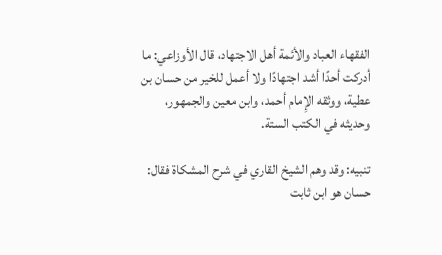الفقهاء العباد والأئمة أهل الاجتهاد، قال الأوزاعي: ما أدركت أحدًا أشد اجتهادًا ولا أعمل للخير من حسان بن عطية، ووثقه الإِمام أحمد، وابن معين والجمهور، وحديثه في الكتب الستة.

تنبيه: وقد وهم الشيخ القاري في شرح المشكاة فقال: حسان هو ابن ثابت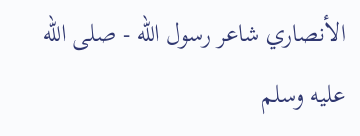الأنصاري شاعر رسول الله - صلى الله عليه وسلم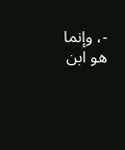-، وإنما هو ابن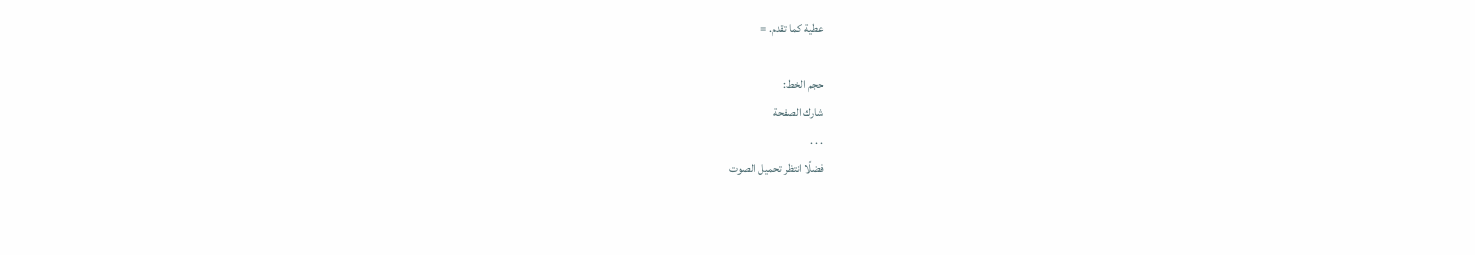عطية كما تقدم. =

حجم الخط:
شارك الصفحة
. . .
فضلًا انتظر تحميل الصوت